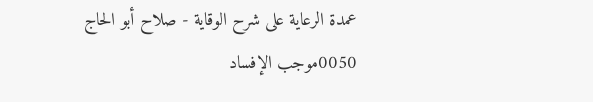عمدة الرعاية على شرح الوقاية - صلاح أبو الحاج
0050موجب الإفساد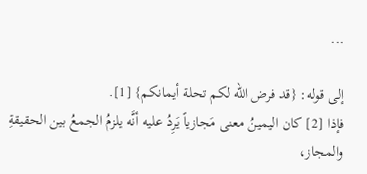...

إلى قوله: {قد فرض الله لكم تحلة أيمانكم} [1].
فإذا [2] كان اليمينُ معنى مَجازياً يَرِدُ عليه أنَّه يلزمُ الجمعُ بين الحقيقةِ والمجاز،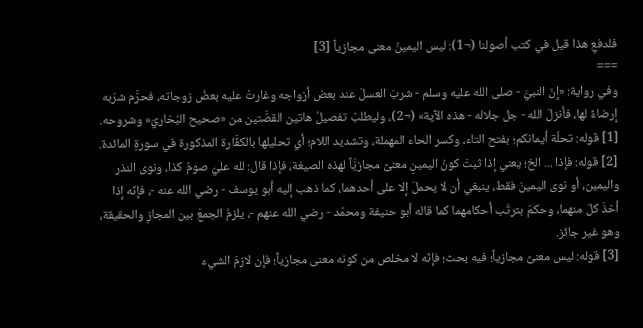فلدفعِ هذا قيل في كتب أصولنا (¬1): ليس اليمينُ معنى مجازياً [3]
===
وفي رواية: «إنّ النبيَّ - صلى الله عليه وسلم - شربَ العسلَ عند بعض أزواجه وغارتْ عليه بعضُ زوجاته، فحرَّم شرّبه إرضاءً لها، فأنزلَ الله - جل جلاله - هذه الآية» (¬2)، وليطلبْ تفصيلُ هاتين القصَّتين من «صحيح البُخاريّ» وشروحه.
[1] قوله: تحلّة أيمانكم؛ بفتح التاء، وكسر الحاء المهملة، وتشديد اللام؛ أي تحليلها بالكفَّارة المذكورة في سورةِ المائدة.
[2] قوله: فإذا ... الخ؛ يعني إذا ثبتَ كونُ اليمينِ معنىً مجازيَّاً لهذه الصيغة، فإذا قال: لله عليّ صومُ كذا، ونوى النذر واليمين، أو نوى اليمينَ فقط، ينبغي أن لا يحملَ إلا على أحدهما، كما ذهب إليه أبو يوسف - رضي الله عنه -، فإنّه إذا أخذَ كلّ منهما، وحكمَ بترتّب أحكامهما كما قاله أبو حنيفة ومحمّد - رضي الله عنهم -، يلزمُ الجمعَ بين المجازِ والحقيقة، وهو غير جائز.
[3] قوله: ليس معنىً مجازياً؛ فيه بحث؛ فإنّه لا مخلص من كونه معنى مجازياً؛ فإن لازمَ الشيء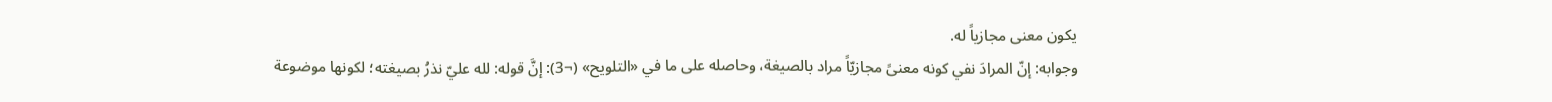يكون معنى مجازياً له.
وجوابه: إنّ المرادَ نفي كونه معنىً مجازيّاً مراد بالصيغة، وحاصله على ما في «التلويح» (¬3): إنَّ قوله: لله عليّ نذرُ بصيغته؛ لكونها موضوعة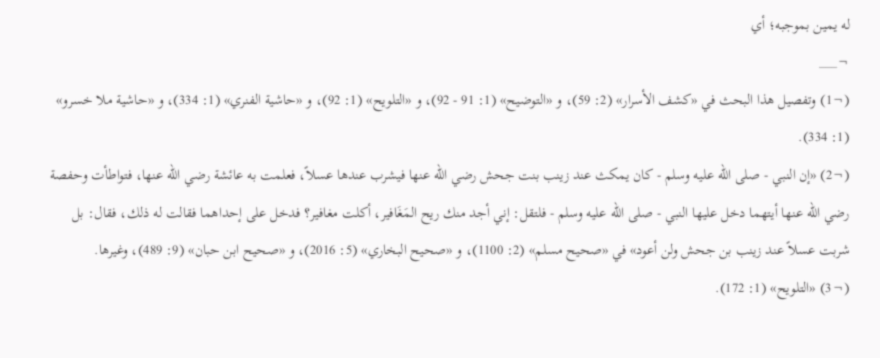له يمين بموجبه؛ أي
¬___
(¬1) وتفصيل هذا البحث في «كشف الأسرار» (2: 59)، و «التوضيح» (1: 91 - 92)، و «التلويح» (1: 92)، و «حاشية الفنري» (1: 334)، و «حاشية ملا خسرو» (1: 334).
(¬2) «إن النبي - صلى الله عليه وسلم - كان يمكث عند زينب بنت جحش رضي الله عنها فيشرب عندها عسلاً، فعلمت به عائشة رضي الله عنها، فتواطأت وحفصة رضي الله عنها أيتهما دخل عليها النبي - صلى الله عليه وسلم - فلتقل: إني أجد منك ريح المَغَافير، أكلت مغافير؟ فدخل على إحداهما فقالت له ذلك، فقال: بل شربت عسلاً عند زينب بن جحش ولن أعود» في «صحيح مسلم» (2: 1100)، و «صحيح البخاري» (5: 2016)، و «صحيح ابن حبان» (9: 489)، وغيرها.
(¬3) «التلويح» (1: 172).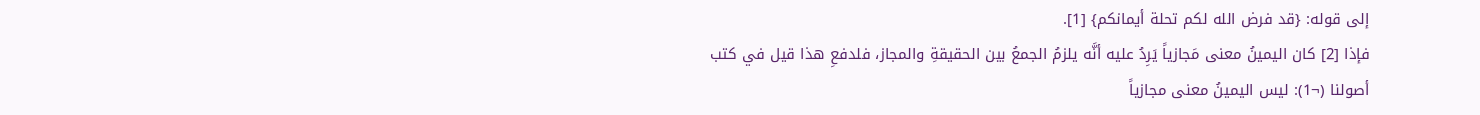إلى قوله: {قد فرض الله لكم تحلة أيمانكم} [1].
فإذا [2] كان اليمينُ معنى مَجازياً يَرِدُ عليه أنَّه يلزمُ الجمعُ بين الحقيقةِ والمجاز، فلدفعِ هذا قيل في كتب أصولنا (¬1): ليس اليمينُ معنى مجازياً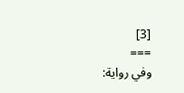[3]
===
وفي رواية: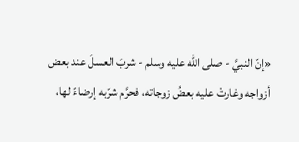«إنّ النبيَّ - صلى الله عليه وسلم - شربَ العسلَ عند بعض أزواجه وغارتْ عليه بعضُ زوجاته، فحرَّم شرّبه إرضاءً لها،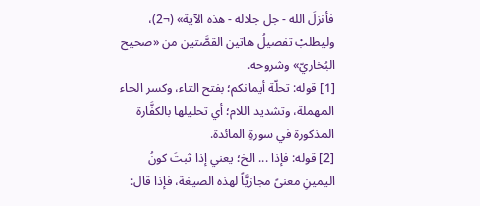فأنزلَ الله - جل جلاله - هذه الآية» (¬2)، وليطلبْ تفصيلُ هاتين القصَّتين من «صحيح البُخاريّ» وشروحه.
[1] قوله: تحلّة أيمانكم؛ بفتح التاء، وكسر الحاء المهملة، وتشديد اللام؛ أي تحليلها بالكفَّارة المذكورة في سورةِ المائدة.
[2] قوله: فإذا ... الخ؛ يعني إذا ثبتَ كونُ اليمينِ معنىً مجازيَّاً لهذه الصيغة، فإذا قال: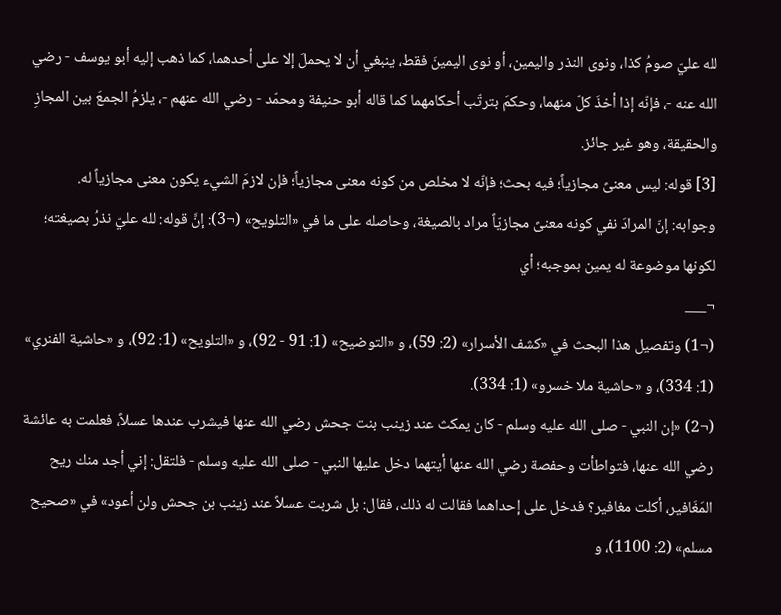لله عليّ صومُ كذا، ونوى النذر واليمين، أو نوى اليمينَ فقط، ينبغي أن لا يحملَ إلا على أحدهما، كما ذهب إليه أبو يوسف - رضي الله عنه -، فإنّه إذا أخذَ كلّ منهما، وحكمَ بترتّب أحكامهما كما قاله أبو حنيفة ومحمّد - رضي الله عنهم -، يلزمُ الجمعَ بين المجازِ والحقيقة، وهو غير جائز.
[3] قوله: ليس معنىً مجازياً؛ فيه بحث؛ فإنّه لا مخلص من كونه معنى مجازياً؛ فإن لازمَ الشيء يكون معنى مجازياً له.
وجوابه: إنّ المرادَ نفي كونه معنىً مجازيّاً مراد بالصيغة، وحاصله على ما في «التلويح» (¬3): إنَّ قوله: لله عليّ نذرُ بصيغته؛ لكونها موضوعة له يمين بموجبه؛ أي
¬___
(¬1) وتفصيل هذا البحث في «كشف الأسرار» (2: 59)، و «التوضيح» (1: 91 - 92)، و «التلويح» (1: 92)، و «حاشية الفنري» (1: 334)، و «حاشية ملا خسرو» (1: 334).
(¬2) «إن النبي - صلى الله عليه وسلم - كان يمكث عند زينب بنت جحش رضي الله عنها فيشرب عندها عسلاً، فعلمت به عائشة رضي الله عنها، فتواطأت وحفصة رضي الله عنها أيتهما دخل عليها النبي - صلى الله عليه وسلم - فلتقل: إني أجد منك ريح المَغَافير، أكلت مغافير؟ فدخل على إحداهما فقالت له ذلك، فقال: بل شربت عسلاً عند زينب بن جحش ولن أعود» في «صحيح مسلم» (2: 1100)، و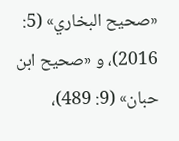«صحيح البخاري» (5: 2016)، و «صحيح ابن حبان» (9: 489)،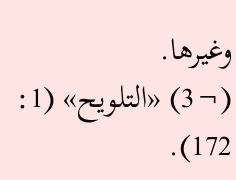وغيرها.
(¬3) «التلويح» (1: 172).